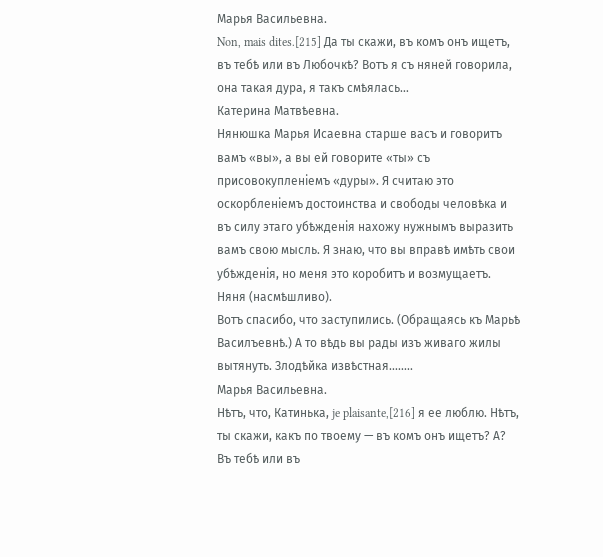Марья Васильевна.
Non, mais dites.[215] Да ты скажи, въ комъ онъ ищетъ, въ тебѣ или въ Любочкѣ? Вотъ я съ няней говорила, она такая дура, я такъ смѣялась…
Катерина Матвѣевна.
Нянюшка Марья Исаевна старше васъ и говоритъ вамъ «вы», а вы ей говорите «ты» съ присовокупленіемъ «дуры». Я считаю это оскорбленіемъ достоинства и свободы человѣка и въ силу этаго убѣжденія нахожу нужнымъ выразить вамъ свою мысль. Я знаю, что вы вправѣ имѣть свои убѣжденія, но меня это коробитъ и возмущаетъ.
Няня (насмѣшливо).
Вотъ спасибо, что заступились. (Обращаясь къ Марьѣ Василъевнѣ.) А то вѣдь вы рады изъ живаго жилы вытянуть. Злодѣйка извѣстная........
Марья Васильевна.
Нѣтъ, что, Катинька, je plaisante,[216] я ее люблю. Нѣтъ, ты скажи, какъ по твоему — въ комъ онъ ищетъ? А? Въ тебѣ или въ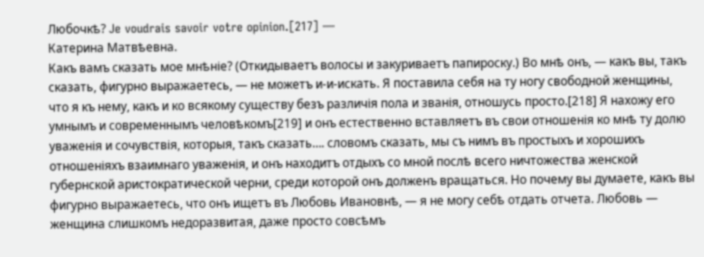Любочкѣ? Je voudrais savoir votre opinion.[217] —
Катерина Матвѣевна.
Какъ вамъ сказать мое мнѣніе? (Откидываетъ волосы и закуриваетъ папироску.) Во мнѣ онъ, — какъ вы, такъ сказать, фигурно выражаетесь, — не можетъ и-и-искать. Я поставила себя на ту ногу свободной женщины, что я къ нему, какъ и ко всякому существу безъ различія пола и званія, отношусь просто.[218] Я нахожу его умнымъ и современнымъ человѣкомъ[219] и онъ естественно вставляетъ въ свои отношенія ко мнѣ ту долю уваженія и сочувствія, которыя, такъ сказать…. словомъ сказать, мы съ нимъ въ простыхъ и хорошихъ отношеніяхъ взаимнаго уваженія, и онъ находитъ отдыхъ со мной послѣ всего ничтожества женской губернской аристократической черни, среди которой онъ долженъ вращаться. Но почему вы думаете, какъ вы фигурно выражаетесь, что онъ ищетъ въ Любовь Ивановнѣ, — я не могу себѣ отдать отчета. Любовь — женщина слишкомъ недоразвитая, даже просто совсѣмъ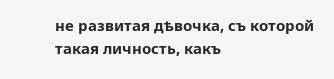не развитая дѣвочка, съ которой такая личность, какъ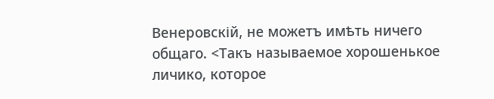Венеровскій, не можетъ имѣть ничего общаго. <Такъ называемое хорошенькое личико, которое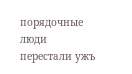порядочные люди перестали ужъ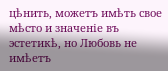цѣнить, можетъ имѣть свое мѣсто и значеніе въ эстетикѣ, но Любовь не имѣетъ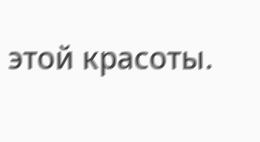этой красоты.